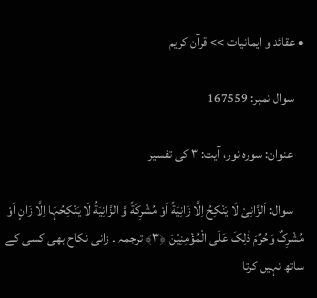• عقائد و ایمانیات >> قرآن کریم

    سوال نمبر: 167559

    عنوان: سورہ نور، آیت: ۳ کی تفسیر

    سوال: اَلزَّانِیْ لَا یَنْکِحُ اِلَّا زَانِیَةً اَوْ مُشْرِکَةً وَّ الزَّانِیَةُ لَا یَنْکِحُہَا اِلَّا زَانٍ اَوْ مُشْرِکٌ وَحُرِّمَ ذٰلِکَ عَلَی الْمُؤْمِنِیْنَ ﴿۳﴾ ترجمہ ۔ زانی نکاح بھی کسی کے ساتھ نہیں کرتا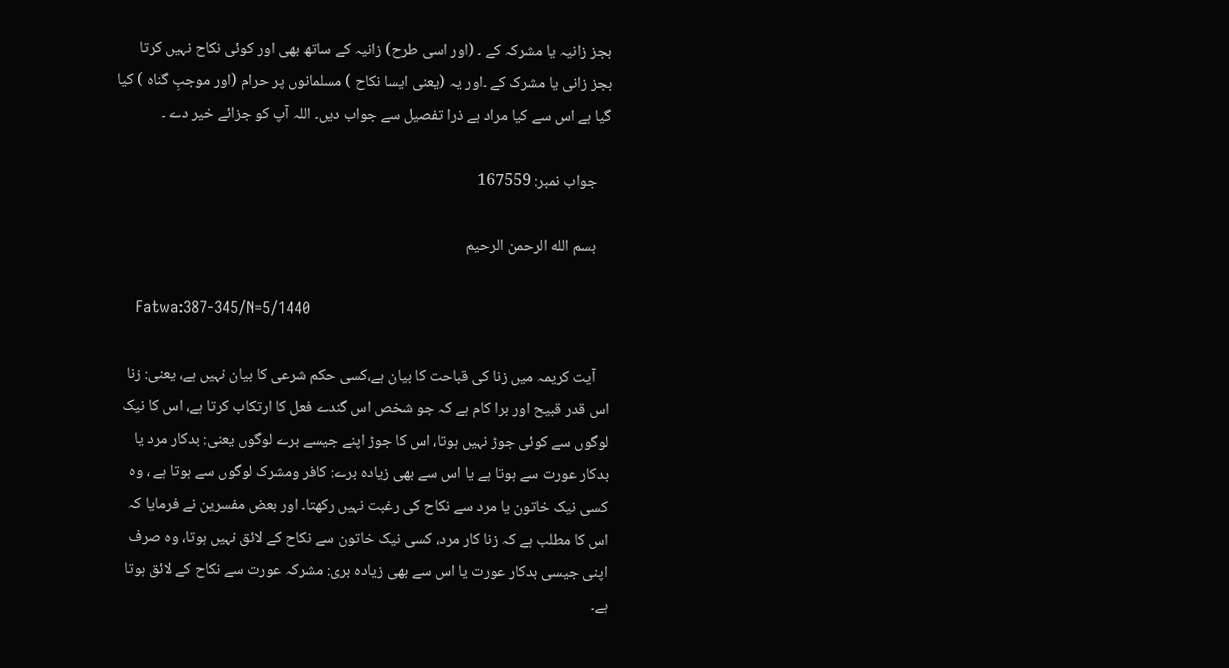بجز زانیہ یا مشرکہ کے ۔ (اور اسی طرح) زانیہ کے ساتھ بھی اور کوئی نکاح نہیں کرتا بجز زانی یا مشرک کے ۔اور یہ (یعنی ایسا نکاح ) مسلمانوں پر حرام (اور موجبِ گناہ ) کیا گیا ہے اس سے کیا مراد ہے ذرا تفصیل سے جواب دیں۔ اللہ آپ کو جزائے خیر دے ۔

    جواب نمبر: 167559

    بسم الله الرحمن الرحيم

    Fatwa:387-345/N=5/1440

    آیت کریمہ میں زنا کی قباحت کا بیان ہے،کسی حکم شرعی کا بیان نہیں ہے، یعنی: زنا اس قدر قبیح اور برا کام ہے کہ جو شخص اس گندے فعل کا ارتکاب کرتا ہے، اس کا نیک لوگوں سے کوئی جوڑ نہیں ہوتا، اس کا جوڑ اپنے جیسے برے لوگوں یعنی: بدکار مرد یا بدکار عورت سے ہوتا ہے یا اس سے بھی زیادہ برے: کافر ومشرک لوگوں سے ہوتا ہے ، وہ کسی نیک خاتون یا مرد سے نکاح کی رغبت نہیں رکھتا۔ اور بعض مفسرین نے فرمایا کہ اس کا مطلب ہے کہ زنا کار مرد، کسی نیک خاتون سے نکاح کے لائق نہیں ہوتا، وہ صرف اپنی جیسی بدکار عورت یا اس سے بھی زیادہ بری: مشرکہ عورت سے نکاح کے لائق ہوتا ہے۔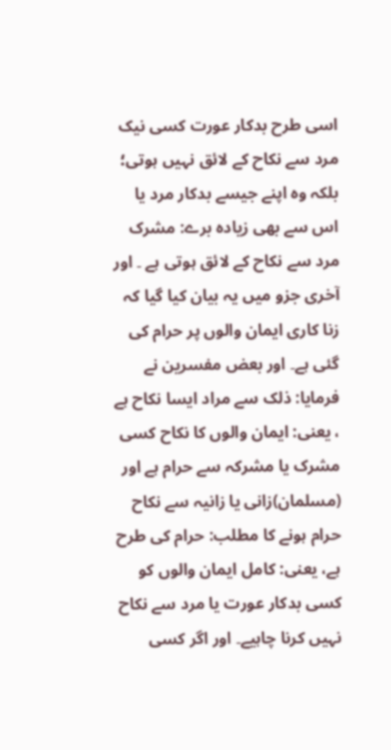اسی طرح بدکار عورت کسی نیک مرد سے نکاح کے لائق نہیں ہوتی؛ بلکہ وہ اپنے جیسے بدکار مرد یا اس سے بھی زیادہ برے: مشرک مرد سے نکاح کے لائق ہوتی ہے ۔ اور آخری جزو میں یہ بیان کیا گیا کہ زنا کاری ایمان والوں پر حرام کی گئی ہے۔ اور بعض مفسرین نے فرمایا: ذلک سے مراد ایسا نکاح ہے ، یعنی: ایمان والوں کا نکاح کسی مشرک یا مشرکہ سے حرام ہے اور (مسلمان)زانی یا زانیہ سے نکاح حرام ہونے کا مطلب: حرام کی طرح ہے، یعنی: کامل ایمان والوں كو کسی بدکار عورت یا مرد سے نکاح نہیں کرنا چاہیے۔ اور اگر کسی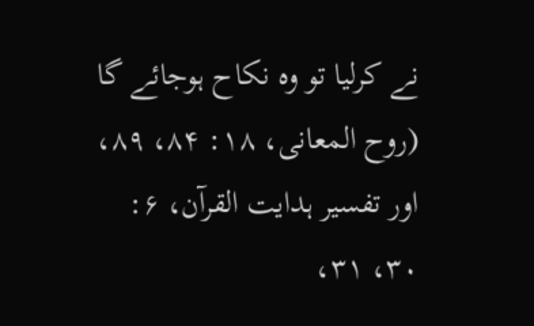نے کرلیا تو وہ نکاح ہوجائے گا (روح المعانی، ۱۸: ۸۴، ۸۹، اور تفسیر ہدایت القرآن، ۶: ۳۰، ۳۱،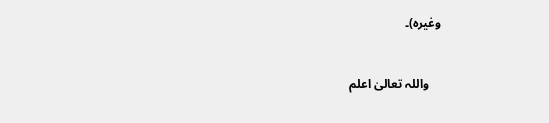وغیرہ)۔


    واللہ تعالیٰ اعلم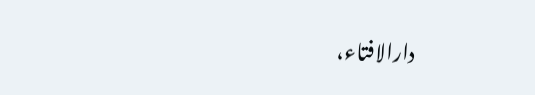دارالافتاء،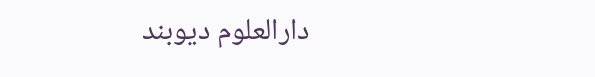دارالعلوم دیوبند